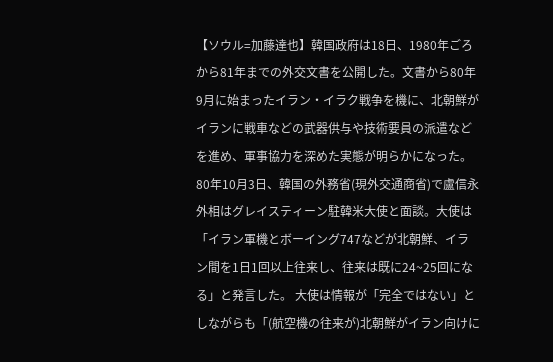【ソウル=加藤達也】韓国政府は18日、1980年ごろから81年までの外交文書を公開した。文書から80年9月に始まったイラン・イラク戦争を機に、北朝鮮がイランに戦車などの武器供与や技術要員の派遣などを進め、軍事協力を深めた実態が明らかになった。 80年10月3日、韓国の外務省(現外交通商省)で盧信永外相はグレイスティーン駐韓米大使と面談。大使は「イラン軍機とボーイング747などが北朝鮮、イラン間を1日1回以上往来し、往来は既に24~25回になる」と発言した。 大使は情報が「完全ではない」としながらも「(航空機の往来が)北朝鮮がイラン向けに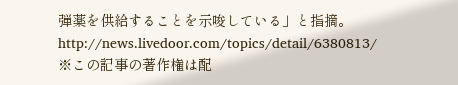弾薬を供給することを示唆している」と指摘。
http://news.livedoor.com/topics/detail/6380813/
※この記事の著作権は配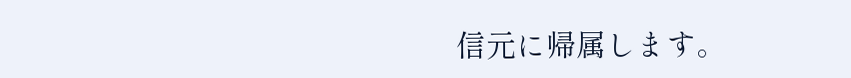信元に帰属します。